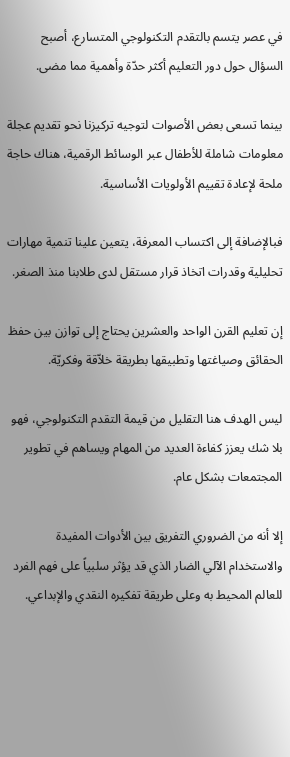في عصر يتسم بالتقدم التكنولوجي المتسارع، أصبح السؤال حول دور التعليم أكثر حدّة وأهمية مما مضى.

بينما تسعى بعض الأصوات لتوجيه تركيزنا نحو تقديم عجلة معلومات شاملة للأطفال عبر الوسائط الرقمية، هناك حاجة ملحة لإعادة تقييم الأولويات الأساسية.

فبالإضافة إلى اكتساب المعرفة، يتعين علينا تنمية مهارات تحليلية وقدرات اتخاذ قرار مستقل لدى طلابنا منذ الصغر.

إن تعليم القرن الواحد والعشرين يحتاج إلى توازن بين حفظ الحقائق وصياغتها وتطبيقها بطريقة خلاّقة وفكريّة.

ليس الهدف هنا التقليل من قيمة التقدم التكنولوجي، فهو بلا شك يعزز كفاءة العديد من المهام ويساهم في تطوير المجتمعات بشكل عام.

إلا أنه من الضروري التفريق بين الأدوات المفيدة والاستخدام الآلي الضار الذي قد يؤثر سلبياً على فهم الفرد للعالم المحيط به وعلى طريقة تفكيره النقدي والإبداعي.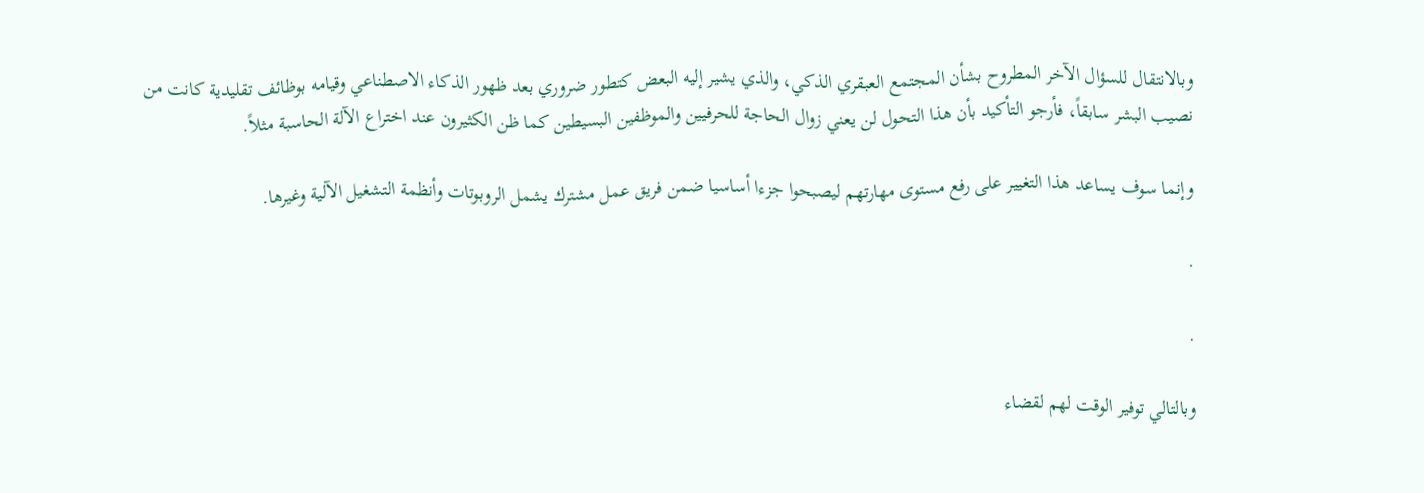وبالانتقال للسؤال الآخر المطروح بشأن المجتمع العبقري الذكي، والذي يشير إليه البعض كتطور ضروري بعد ظهور الذكاء الاصطناعي وقيامه بوظائف تقليدية كانت من نصيب البشر سابقاً، فأرجو التأكيد بأن هذا التحول لن يعني زوال الحاجة للحرفيين والموظفين البسيطين كما ظن الكثيرون عند اختراع الآلة الحاسبة مثلاً.

وإنما سوف يساعد هذا التغيير على رفع مستوى مهارتهم ليصبحوا جزءا أساسيا ضمن فريق عمل مشترك يشمل الروبوتات وأنظمة التشغيل الآلية وغيرها.

.

.

وبالتالي توفير الوقت لهم لقضاء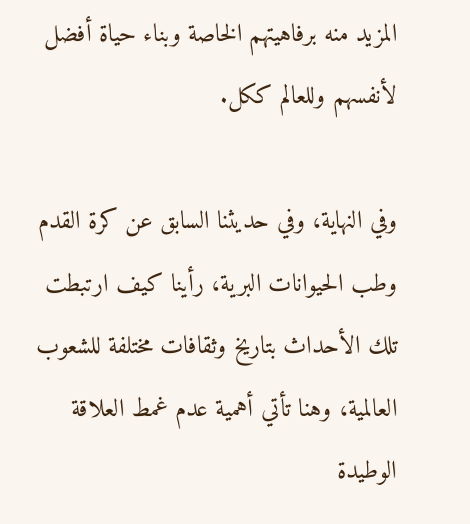المزيد منه برفاهيتهم الخاصة وبناء حياة أفضل لأنفسهم وللعالم ككل.

وفي النهاية، وفي حديثنا السابق عن كرة القدم وطب الحيوانات البرية، رأينا كيف ارتبطت تلك الأحداث بتاريخ وثقافات مختلفة للشعوب العالمية، وهنا تأتي أهمية عدم غمط العلاقة الوطيدة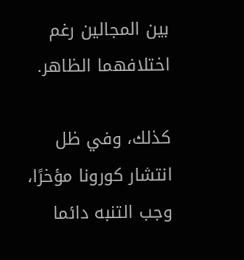بين المجالين رغم اختلافهما الظاهر.

كذلك، وفي ظل انتشار كورونا مؤخرًا، وجب التنبه دائما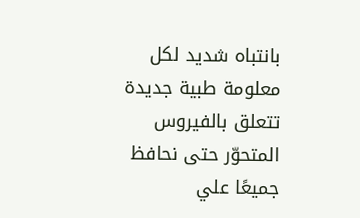بانتباه شديد لكل معلومة طبية جديدة تتعلق بالفيروس المتحوّر حتى نحافظ جميعًا علي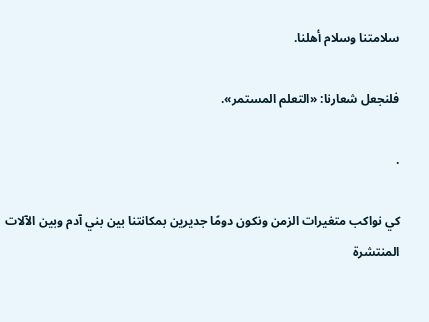سلامتنا وسلام أهلنا.

فلنجعل شعارنا: «التعلم المستمر».

.

كي نواكب متغيرات الزمن ونكون دومًا جديرين بمكانتنا بين بني آدم وبين الآلات المنتشرة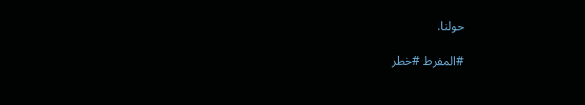حولنا.

#المفرط #خطر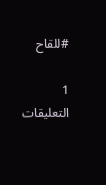#للقاح

1 التعليقات